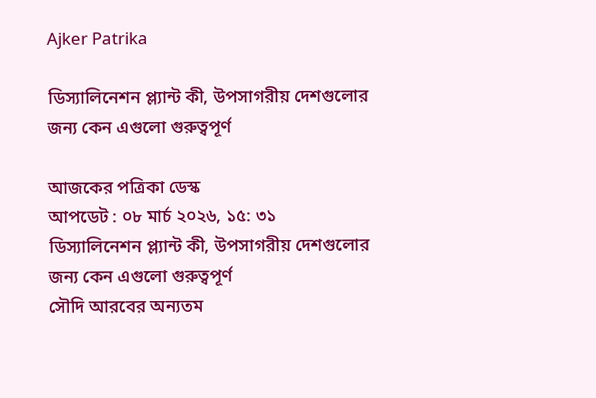Ajker Patrika

ডিস্যালিনেশন প্ল্যান্ট কী, উপসাগরীয় দেশগুলোর জন্য কেন এগুলো গুরুত্বপূর্ণ

আজকের পত্রিকা ডেস্ক
আপডেট : ০৮ মার্চ ২০২৬, ১৫: ৩১
ডিস্যালিনেশন প্ল্যান্ট কী, উপসাগরীয় দেশগুলোর জন্য কেন এগুলো গুরুত্বপূর্ণ
সৌদি আরবের অন্যতম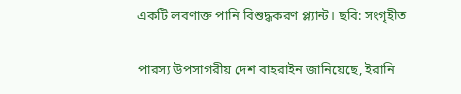একটি লবণাক্ত পানি বিশুদ্ধকরণ প্ল্যান্ট। ছবি: সংগৃহীত

পারস্য উপসাগরীয় দেশ বাহরাইন জানিয়েছে, ইরানি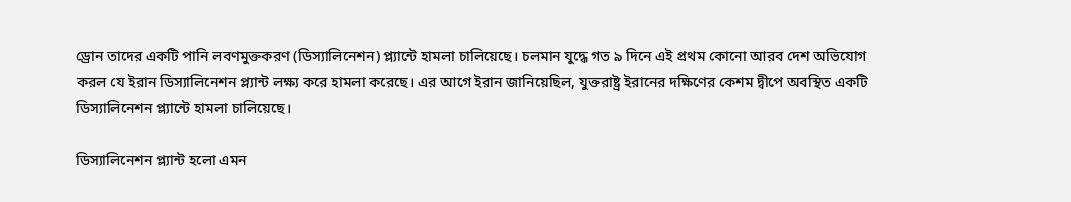ড্রোন তাদের একটি পানি লবণমুক্তকরণ (ডিস্যালিনেশন) প্ল্যান্টে হামলা চালিয়েছে। চলমান যুদ্ধে গত ৯ দিনে এই প্রথম কোনো আরব দেশ অভিযোগ করল যে ইরান ডিস্যালিনেশন প্ল্যান্ট লক্ষ্য করে হামলা করেছে। এর আগে ইরান জানিয়েছিল, যুক্তরাষ্ট্র ইরানের দক্ষিণের কেশম দ্বীপে অবস্থিত একটি ডিস্যালিনেশন প্ল্যান্টে হামলা চালিয়েছে।

ডিস্যালিনেশন প্ল্যান্ট হলো এমন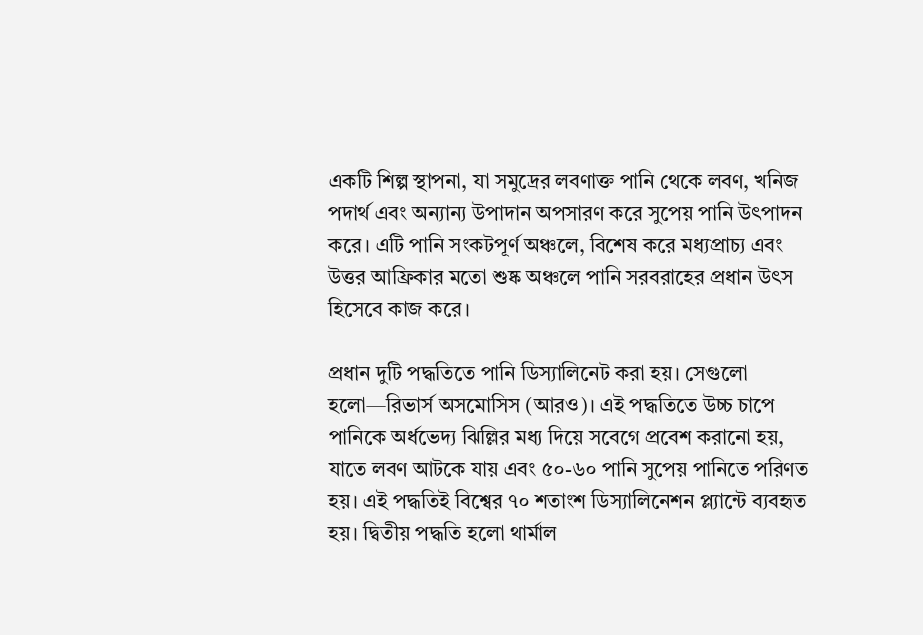একটি শিল্প স্থাপনা, যা সমুদ্রের লবণাক্ত পানি থেকে লবণ, খনিজ পদার্থ এবং অন্যান্য উপাদান অপসারণ করে সুপেয় পানি উৎপাদন করে। এটি পানি সংকটপূর্ণ অঞ্চলে, বিশেষ করে মধ্যপ্রাচ্য এবং উত্তর আফ্রিকার মতো শুষ্ক অঞ্চলে পানি সরবরাহের প্রধান উৎস হিসেবে কাজ করে।

প্রধান দুটি পদ্ধতিতে পানি ডিস্যালিনেট করা হয়। সেগুলো হলো—রিভার্স অসমোসিস (আরও)। এই পদ্ধতিতে উচ্চ চাপে পানিকে অর্ধভেদ্য ঝিল্লির মধ্য দিয়ে সবেগে প্রবেশ করানো হয়, যাতে লবণ আটকে যায় এবং ৫০-৬০ পানি সুপেয় পানিতে পরিণত হয়। এই পদ্ধতিই বিশ্বের ৭০ শতাংশ ডিস্যালিনেশন প্ল্যান্টে ব্যবহৃত হয়। দ্বিতীয় পদ্ধতি হলো থার্মাল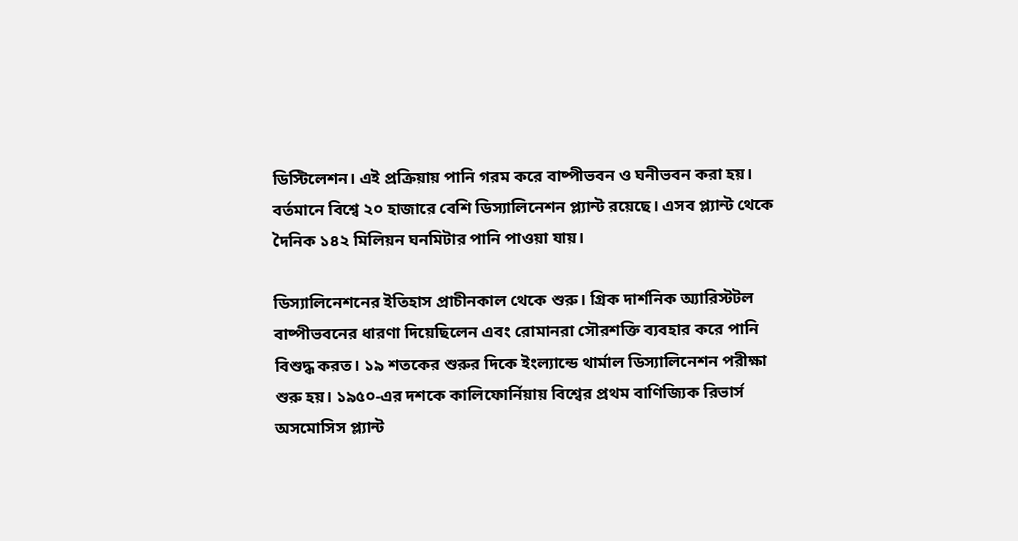ডিস্টিলেশন। এই প্রক্রিয়ায় পানি গরম করে বাষ্পীভবন ও ঘনীভবন করা হয়। বর্তমানে বিশ্বে ২০ হাজারে বেশি ডিস্যালিনেশন প্ল্যান্ট রয়েছে। এসব প্ল্যান্ট থেকে দৈনিক ১৪২ মিলিয়ন ঘনমিটার পানি পাওয়া যায়।

ডিস্যালিনেশনের ইতিহাস প্রাচীনকাল থেকে শুরু। গ্রিক দার্শনিক অ্যারিস্টটল বাষ্পীভবনের ধারণা দিয়েছিলেন এবং রোমানরা সৌরশক্তি ব্যবহার করে পানি বিশুদ্ধ করত। ১৯ শতকের শুরুর দিকে ইংল্যান্ডে থার্মাল ডিস্যালিনেশন পরীক্ষা শুরু হয়। ১৯৫০-এর দশকে কালিফোর্নিয়ায় বিশ্বের প্রথম বাণিজ্যিক রিভার্স অসমোসিস প্ল্যান্ট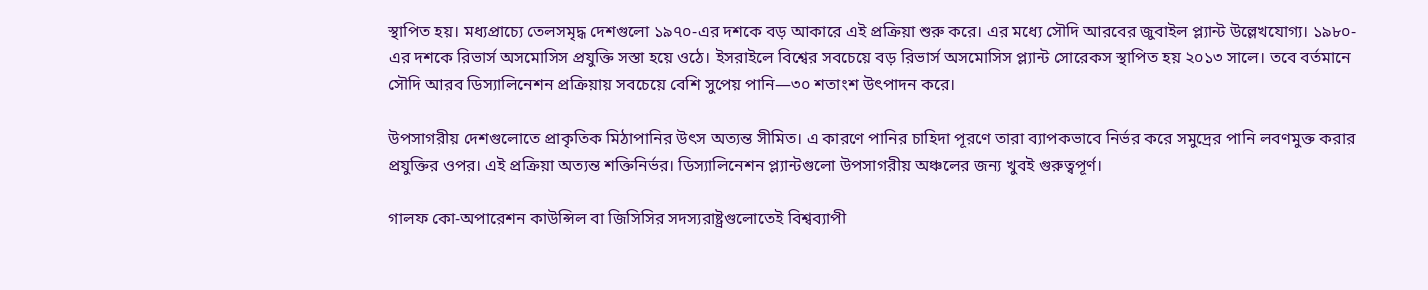স্থাপিত হয়। মধ্যপ্রাচ্যে তেলসমৃদ্ধ দেশগুলো ১৯৭০-এর দশকে বড় আকারে এই প্রক্রিয়া শুরু করে। এর মধ্যে সৌদি আরবের জুবাইল প্ল্যান্ট উল্লেখযোগ্য। ১৯৮০-এর দশকে রিভার্স অসমোসিস প্রযুক্তি সস্তা হয়ে ওঠে। ইসরাইলে বিশ্বের সবচেয়ে বড় রিভার্স অসমোসিস প্ল্যান্ট সোরেকস স্থাপিত হয় ২০১৩ সালে। তবে বর্তমানে সৌদি আরব ডিস্যালিনেশন প্রক্রিয়ায় সবচেয়ে বেশি সুপেয় পানি—৩০ শতাংশ উৎপাদন করে।

উপসাগরীয় দেশগুলোতে প্রাকৃতিক মিঠাপানির উৎস অত্যন্ত সীমিত। এ কারণে পানির চাহিদা পূরণে তারা ব্যাপকভাবে নির্ভর করে সমুদ্রের পানি লবণমুক্ত করার প্রযুক্তির ওপর। এই প্রক্রিয়া অত্যন্ত শক্তিনির্ভর। ডিস্যালিনেশন প্ল্যান্টগুলো উপসাগরীয় অঞ্চলের জন্য খুবই গুরুত্বপূর্ণ।

গালফ কো-অপারেশন কাউন্সিল বা জিসিসির সদস্যরাষ্ট্রগুলোতেই বিশ্বব্যাপী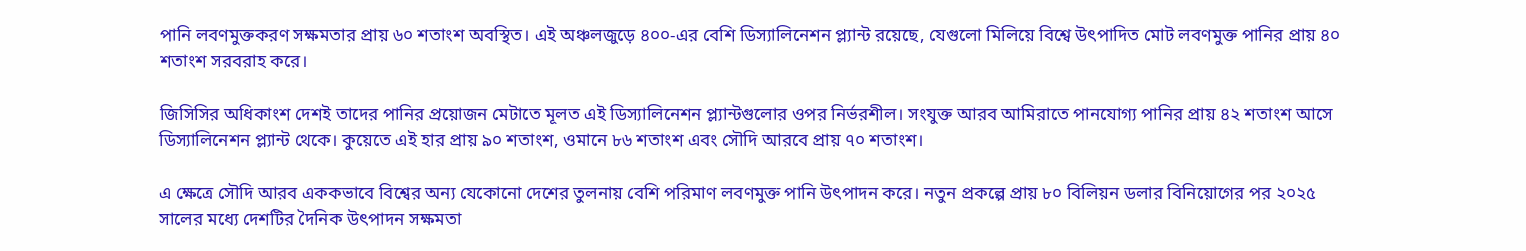পানি লবণমুক্তকরণ সক্ষমতার প্রায় ৬০ শতাংশ অবস্থিত। এই অঞ্চলজুড়ে ৪০০-এর বেশি ডিস্যালিনেশন প্ল্যান্ট রয়েছে, যেগুলো মিলিয়ে বিশ্বে উৎপাদিত মোট লবণমুক্ত পানির প্রায় ৪০ শতাংশ সরবরাহ করে।

জিসিসির অধিকাংশ দেশই তাদের পানির প্রয়োজন মেটাতে মূলত এই ডিস্যালিনেশন প্ল্যান্টগুলোর ওপর নির্ভরশীল। সংযুক্ত আরব আমিরাতে পানযোগ্য পানির প্রায় ৪২ শতাংশ আসে ডিস্যালিনেশন প্ল্যান্ট থেকে। কুয়েতে এই হার প্রায় ৯০ শতাংশ, ওমানে ৮৬ শতাংশ এবং সৌদি আরবে প্রায় ৭০ শতাংশ।

এ ক্ষেত্রে সৌদি আরব এককভাবে বিশ্বের অন্য যেকোনো দেশের তুলনায় বেশি পরিমাণ লবণমুক্ত পানি উৎপাদন করে। নতুন প্রকল্পে প্রায় ৮০ বিলিয়ন ডলার বিনিয়োগের পর ২০২৫ সালের মধ্যে দেশটির দৈনিক উৎপাদন সক্ষমতা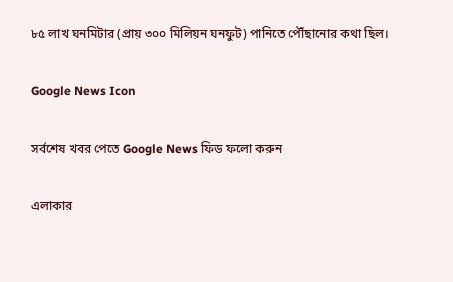৮৫ লাখ ঘনমিটার (প্রায় ৩০০ মিলিয়ন ঘনফুট) পানিতে পৌঁছানোর কথা ছিল।

Google News Icon

সর্বশেষ খবর পেতে Google News ফিড ফলো করুন

এলাকার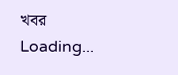খবর
Loading...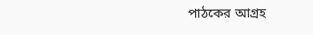পাঠকের আগ্রহ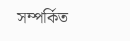সম্পর্কিত